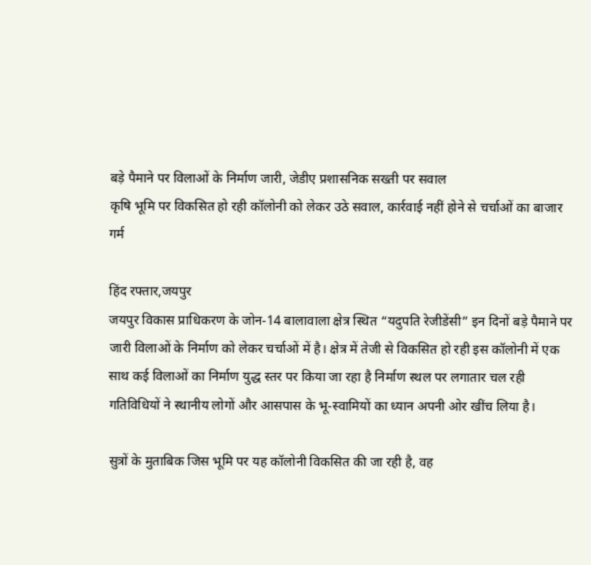बड़े पैमाने पर विलाओं के निर्माण जारी, जेडीए प्रशासनिक सख्ती पर सवाल
कृषि भूमि पर विकसित हो रही कॉलोनी को लेकर उठे सवाल, कार्रवाई नहीं होने से चर्चाओं का बाजार गर्म

हिंद रफ्तार,जयपुर
जयपुर विकास प्राधिकरण के जोन-14 बालावाला क्षेत्र स्थित “यदुपति रेजीडेंसी” इन दिनों बड़े पैमाने पर जारी विलाओं के निर्माण को लेकर चर्चाओं में है। क्षेत्र में तेजी से विकसित हो रही इस कॉलोनी में एक साथ कई विलाओं का निर्माण युद्ध स्तर पर किया जा रहा है निर्माण स्थल पर लगातार चल रही गतिविधियों ने स्थानीय लोगों और आसपास के भू-स्वामियों का ध्यान अपनी ओर खींच लिया है।

सुत्रों के मुताबिक जिस भूमि पर यह कॉलोनी विकसित की जा रही है, वह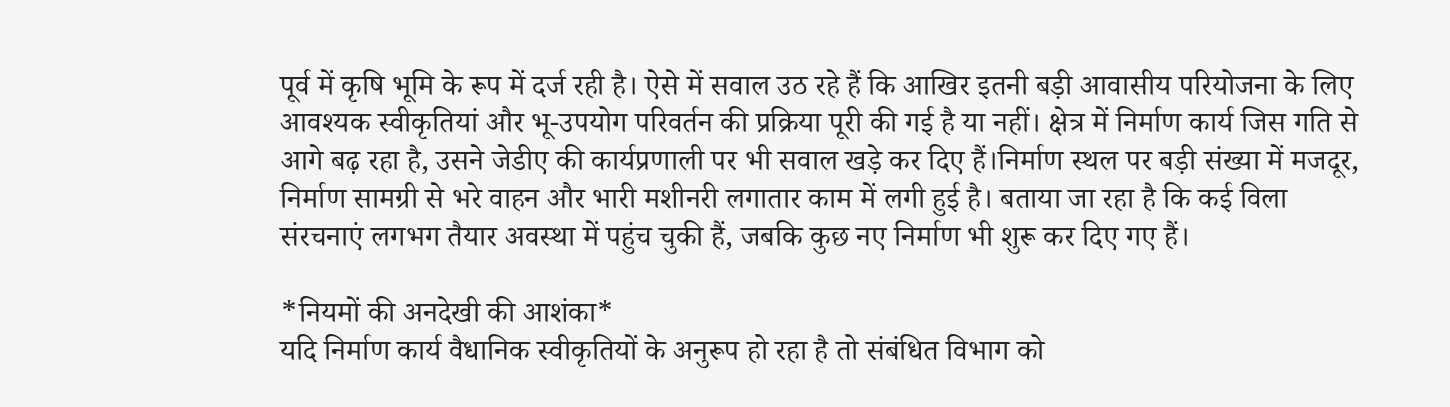पूर्व में कृषि भूमि के रूप में दर्ज रही है। ऐसे में सवाल उठ रहे हैं कि आखिर इतनी बड़ी आवासीय परियोजना के लिए आवश्यक स्वीकृतियां और भू-उपयोग परिवर्तन की प्रक्रिया पूरी की गई है या नहीं। क्षेत्र में निर्माण कार्य जिस गति से आगे बढ़ रहा है, उसने जेडीए की कार्यप्रणाली पर भी सवाल खड़े कर दिए हैं।निर्माण स्थल पर बड़ी संख्या में मजदूर, निर्माण सामग्री से भरे वाहन और भारी मशीनरी लगातार काम में लगी हुई है। बताया जा रहा है कि कई विला संरचनाएं लगभग तैयार अवस्था में पहुंच चुकी हैं, जबकि कुछ नए निर्माण भी शुरू कर दिए गए हैं।

*नियमों की अनदेखी की आशंका*
यदि निर्माण कार्य वैधानिक स्वीकृतियों के अनुरूप हो रहा है तो संबंधित विभाग को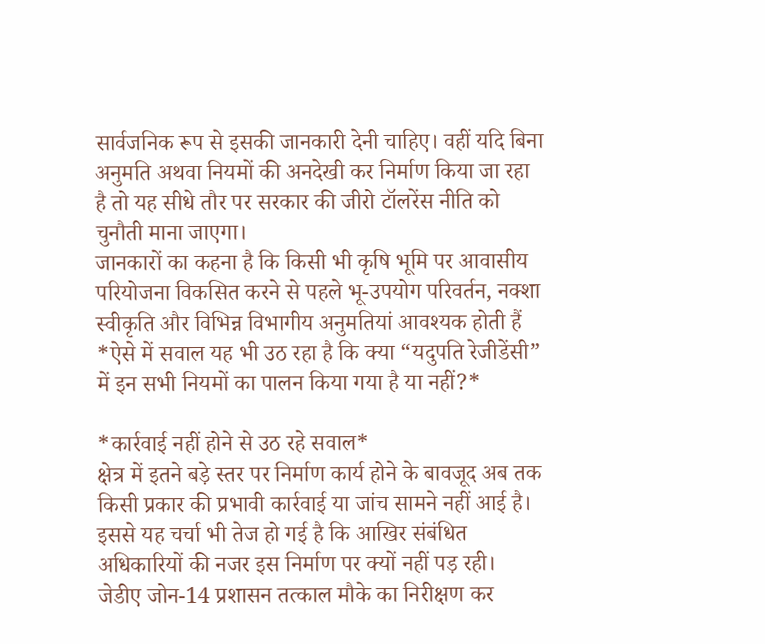सार्वजनिक रूप से इसकी जानकारी देनी चाहिए। वहीं यदि बिना अनुमति अथवा नियमों की अनदेखी कर निर्माण किया जा रहा है तो यह सीधे तौर पर सरकार की जीरो टॉलरेंस नीति को चुनौती माना जाएगा।
जानकारों का कहना है कि किसी भी कृषि भूमि पर आवासीय परियोजना विकसित करने से पहले भू-उपयोग परिवर्तन, नक्शा स्वीकृति और विभिन्न विभागीय अनुमतियां आवश्यक होती हैं
*ऐसे में सवाल यह भी उठ रहा है कि क्या “यदुपति रेजीडेंसी” में इन सभी नियमों का पालन किया गया है या नहीं?*

*कार्रवाई नहीं होने से उठ रहे सवाल*
क्षेत्र में इतने बड़े स्तर पर निर्माण कार्य होने के बावजूद अब तक किसी प्रकार की प्रभावी कार्रवाई या जांच सामने नहीं आई है। इससे यह चर्चा भी तेज हो गई है कि आखिर संबंधित अधिकारियों की नजर इस निर्माण पर क्यों नहीं पड़ रही।
जेडीए जोन-14 प्रशासन तत्काल मौके का निरीक्षण कर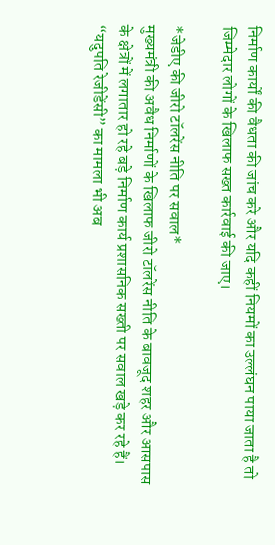निर्माण कार्यों की वैधता की जांच करे और यदि कहीं नियमों का उल्लंघन पाया जाता है तो जिम्मेदार लोगों के खिलाफ सख्त कार्रवाई की जाए।

*जेडीए की जीरो टॉलरेंस नीति पर सवाल*
मुख्यमंत्री की अवैध निर्माणों के खिलाफ जीरो टॉलरेंस नीति के बावजूद शहर और आसपास के क्षेत्रों में लगातार हो रहे बड़े निर्माण कार्य प्रशासनिक सख्ती पर सवाल खड़े कर रहे हैं। “यदुपति रेजीडेंसी” का मामला भी अब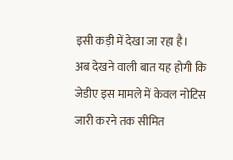इसी कड़ी में देखा जा रहा है।
अब देखने वाली बात यह होगी कि जेडीए इस मामले में केवल नोटिस जारी करने तक सीमित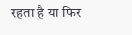रहता है या फिर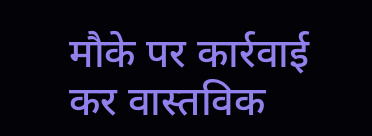मौके पर कार्रवाई कर वास्तविक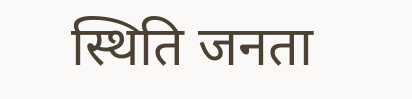स्थिति जनता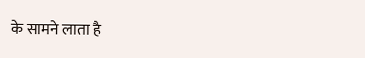के सामने लाता है